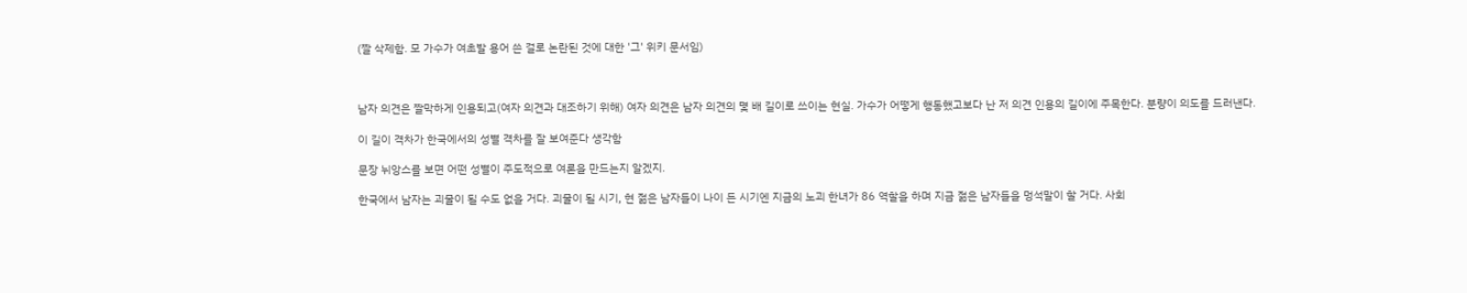(짤 삭제함. 모 가수가 여초발 용어 쓴 걸로 논란된 것에 대한 '그' 위키 문서임)



남자 의견은 짤막하게 인용되고(여자 의견과 대조하기 위해) 여자 의견은 남자 의견의 몇 배 길이로 쓰이는 현실. 가수가 어떻게 행동했고보다 난 저 의견 인용의 길이에 주목한다. 분량이 의도를 드러낸다.

이 길이 격차가 한국에서의 성별 격차를 잘 보여준다 생각함

문장 뉘앙스를 보면 어떤 성별이 주도적으로 여론을 만드는지 알겠지.

한국에서 남자는 괴물이 될 수도 없을 거다. 괴물이 될 시기, 현 젊은 남자들이 나이 든 시기엔 지금의 노괴 한녀가 86 역할을 하며 지금 젊은 남자들을 멍석말이 할 거다. 사회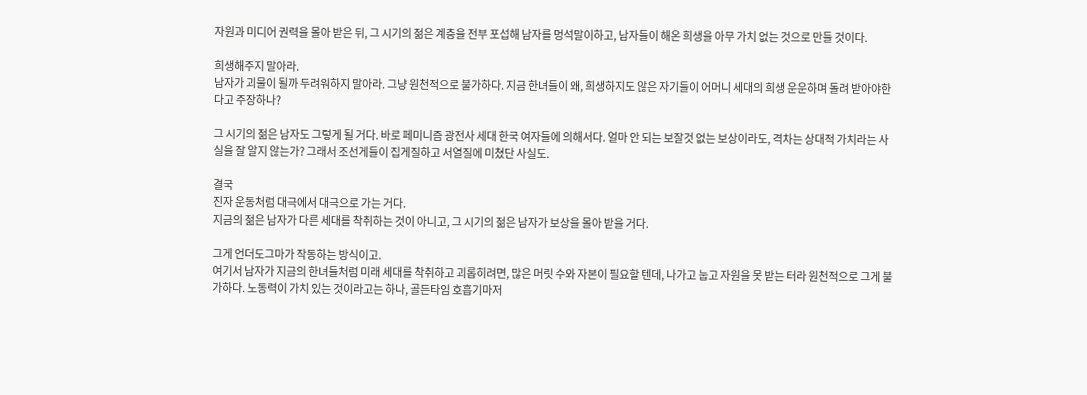자원과 미디어 권력을 몰아 받은 뒤, 그 시기의 젊은 계층을 전부 포섭해 남자를 멍석말이하고, 남자들이 해온 희생을 아무 가치 없는 것으로 만들 것이다.

희생해주지 말아라.
남자가 괴물이 될까 두려워하지 말아라. 그냥 원천적으로 불가하다. 지금 한녀들이 왜, 희생하지도 않은 자기들이 어머니 세대의 희생 운운하며 돌려 받아야한다고 주장하나?

그 시기의 젊은 남자도 그렇게 될 거다. 바로 페미니즘 광전사 세대 한국 여자들에 의해서다. 얼마 안 되는 보잘것 없는 보상이라도, 격차는 상대적 가치라는 사실을 잘 알지 않는가? 그래서 조선게들이 집게질하고 서열질에 미쳤단 사실도.

결국
진자 운동처럼 대극에서 대극으로 가는 거다.
지금의 젊은 남자가 다른 세대를 착취하는 것이 아니고, 그 시기의 젊은 남자가 보상을 몰아 받을 거다.

그게 언더도그마가 작동하는 방식이고.
여기서 남자가 지금의 한녀들처럼 미래 세대를 착취하고 괴롭히려면, 많은 머릿 수와 자본이 필요할 텐데, 나가고 눕고 자원을 못 받는 터라 원천적으로 그게 불가하다. 노동력이 가치 있는 것이라고는 하나, 골든타임 호흡기마저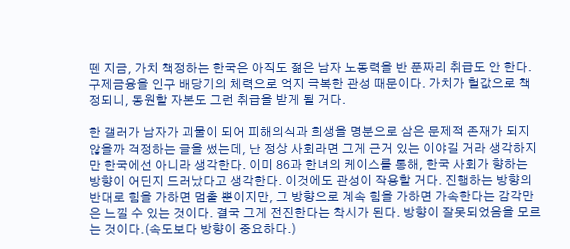뗀 지금, 가치 책정하는 한국은 아직도 젊은 남자 노동력을 반 푼짜리 취급도 안 한다. 구제금융을 인구 배당기의 체력으로 억지 극복한 관성 때문이다. 가치가 헐값으로 책정되니, 동원할 자본도 그런 취급을 받게 될 거다.

한 갤러가 남자가 괴물이 되어 피해의식과 희생을 명분으로 삼은 문제적 존재가 되지 않을까 걱정하는 글을 썼는데, 난 정상 사회라면 그게 근거 있는 이야길 거라 생각하지만 한국에선 아니라 생각한다. 이미 86과 한녀의 케이스를 통해, 한국 사회가 향하는 방향이 어딘지 드러났다고 생각한다. 이것에도 관성이 작용할 거다. 진행하는 방향의 반대로 힘을 가하면 멈출 뿐이지만, 그 방향으로 계속 힘을 가하면 가속한다는 감각만은 느낄 수 있는 것이다. 결국 그게 전진한다는 착시가 된다. 방향이 잘못되었음을 모르는 것이다.(속도보다 방향이 중요하다.)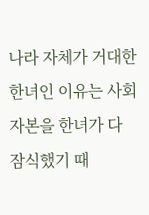나라 자체가 거대한 한녀인 이유는 사회 자본을 한녀가 다 잠식했기 때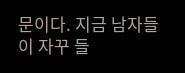문이다. 지금 남자들이 자꾸 들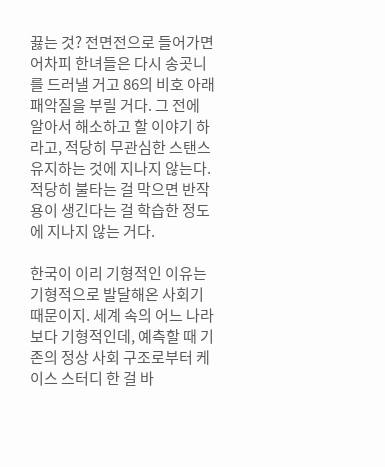끓는 것? 전면전으로 들어가면 어차피 한녀들은 다시 송곳니를 드러낼 거고 86의 비호 아래 패악질을 부릴 거다. 그 전에 알아서 해소하고 할 이야기 하라고, 적당히 무관심한 스탠스 유지하는 것에 지나지 않는다.
적당히 불타는 걸 막으면 반작용이 생긴다는 걸 학습한 정도에 지나지 않는 거다.

한국이 이리 기형적인 이유는 기형적으로 발달해온 사회기 때문이지. 세계 속의 어느 나라보다 기형적인데, 예측할 때 기존의 정상 사회 구조로부터 케이스 스터디 한 걸 바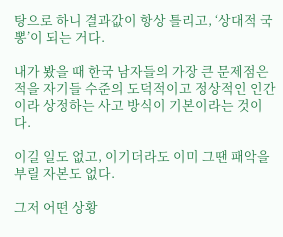탕으로 하니 결과값이 항상 틀리고, ‘상대적 국뽕’이 되는 거다.

내가 봤을 때 한국 남자들의 가장 큰 문제점은 적을 자기들 수준의 도덕적이고 정상적인 인간이라 상정하는 사고 방식이 기본이라는 것이다.

이길 일도 없고, 이기더라도 이미 그땐 패악을 부릴 자본도 없다.

그저 어떤 상황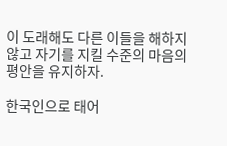이 도래해도 다른 이들을 해하지 않고 자기를 지킬 수준의 마음의 평안을 유지하자.

한국인으로 태어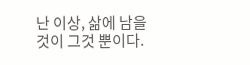난 이상, 삶에 남을 것이 그것 뿐이다.